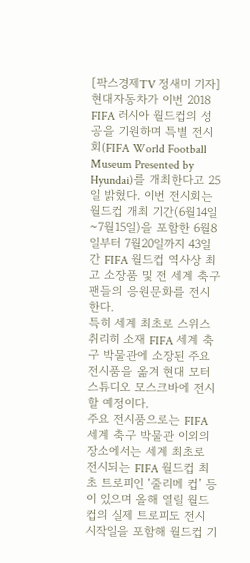[팍스경제TV 정새미 기자]
현대자동차가 이번 2018 FIFA 러시아 월드컵의 성공을 기원하며 특별 전시회(FIFA World Football Museum Presented by Hyundai)를 개최한다고 25일 밝혔다. 이번 전시회는 월드컵 개최 기간(6월14일~7월15일)을 포함한 6월8일부터 7월20일까지 43일간 FIFA 월드컵 역사상 최고 소장품 및 전 세계 축구팬들의 응원문화를 전시한다.
특히 세계 최초로 스위스 취리히 소재 FIFA 세계 축구 박물관에 소장된 주요 전시품을 옮겨 현대 모터스튜디오 모스크바에 전시할 예정이다.
주요 전시품으로는 FIFA 세계 축구 박물관 이외의 장소에서는 세계 최초로 전시되는 FIFA 월드컵 최초 트로피인 ‘줄리메 컵’ 등이 있으며 올해 열릴 월드컵의 실제 트로피도 전시 시작일을 포함해 월드컵 기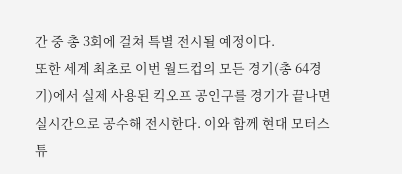간 중 총 3회에 걸쳐 특별 전시될 예정이다.
또한 세계 최초로 이번 월드컵의 모든 경기(총 64경기)에서 실제 사용된 킥오프 공인구를 경기가 끝나면 실시간으로 공수해 전시한다. 이와 함께 현대 모터스튜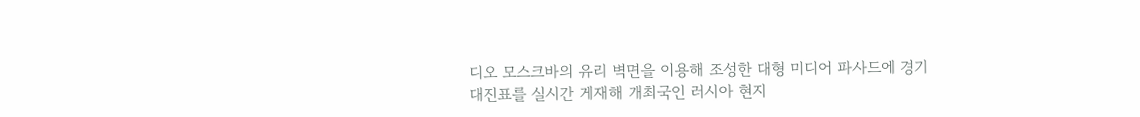디오 모스크바의 유리 벽면을 이용해 조성한 대형 미디어 파사드에 경기 대진표를 실시간 게재해 개최국인 러시아 현지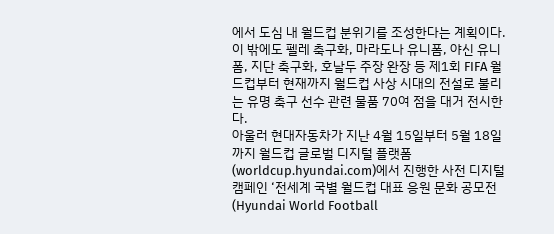에서 도심 내 월드컵 분위기를 조성한다는 계획이다.
이 밖에도 펠레 축구화, 마라도나 유니폼, 야신 유니폼, 지단 축구화, 호날두 주장 완장 등 제1회 FIFA 월드컵부터 현재까지 월드컵 사상 시대의 전설로 불리는 유명 축구 선수 관련 물품 70여 점을 대거 전시한다.
아울러 현대자동차가 지난 4월 15일부터 5월 18일까지 월드컵 글로벌 디지털 플랫폼(worldcup.hyundai.com)에서 진행한 사전 디지털 캠페인 ‘전세계 국별 월드컵 대표 응원 문화 공모전(Hyundai World Football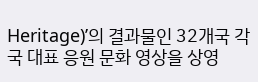Heritage)’의 결과물인 32개국 각국 대표 응원 문화 영상을 상영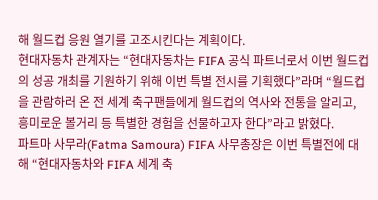해 월드컵 응원 열기를 고조시킨다는 계획이다.
현대자동차 관계자는 “현대자동차는 FIFA 공식 파트너로서 이번 월드컵의 성공 개최를 기원하기 위해 이번 특별 전시를 기획했다”라며 “월드컵을 관람하러 온 전 세계 축구팬들에게 월드컵의 역사와 전통을 알리고, 흥미로운 볼거리 등 특별한 경험을 선물하고자 한다”라고 밝혔다.
파트마 사무라(Fatma Samoura) FIFA 사무총장은 이번 특별전에 대해 “현대자동차와 FIFA 세계 축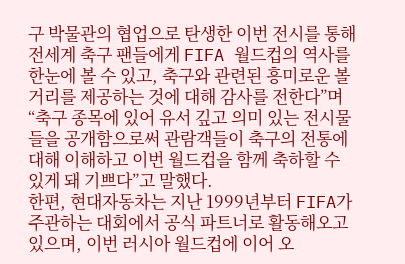구 박물관의 협업으로 탄생한 이번 전시를 통해 전세계 축구 팬들에게 FIFA 월드컵의 역사를 한눈에 볼 수 있고, 축구와 관련된 흥미로운 볼거리를 제공하는 것에 대해 감사를 전한다”며 “축구 종목에 있어 유서 깊고 의미 있는 전시물들을 공개함으로써 관람객들이 축구의 전통에 대해 이해하고 이번 월드컵을 함께 축하할 수 있게 돼 기쁘다”고 말했다.
한편, 현대자동차는 지난 1999년부터 FIFA가 주관하는 대회에서 공식 파트너로 활동해오고 있으며, 이번 러시아 월드컵에 이어 오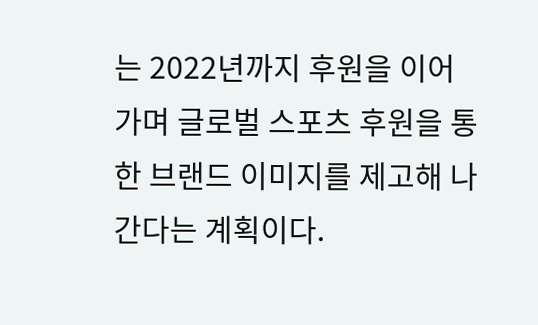는 2022년까지 후원을 이어가며 글로벌 스포츠 후원을 통한 브랜드 이미지를 제고해 나간다는 계획이다.